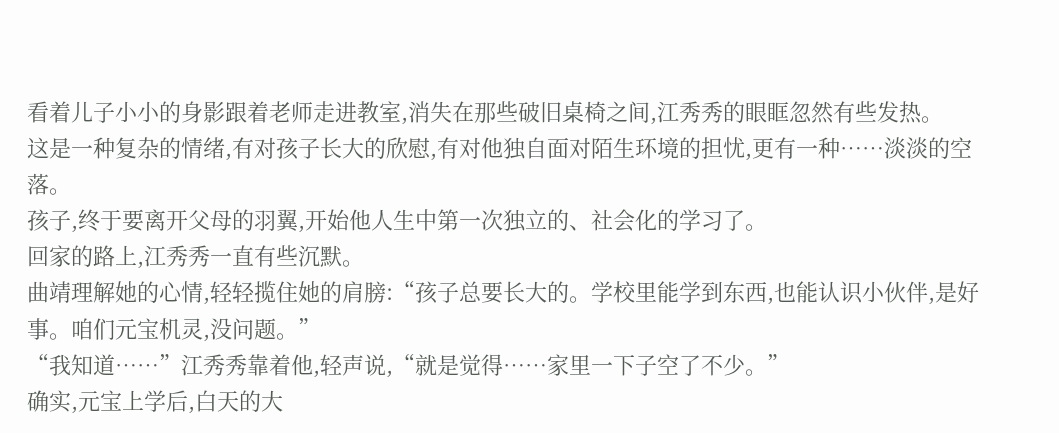看着儿子小小的身影跟着老师走进教室,消失在那些破旧桌椅之间,江秀秀的眼眶忽然有些发热。
这是一种复杂的情绪,有对孩子长大的欣慰,有对他独自面对陌生环境的担忧,更有一种……淡淡的空落。
孩子,终于要离开父母的羽翼,开始他人生中第一次独立的、社会化的学习了。
回家的路上,江秀秀一直有些沉默。
曲靖理解她的心情,轻轻揽住她的肩膀:“孩子总要长大的。学校里能学到东西,也能认识小伙伴,是好事。咱们元宝机灵,没问题。”
“我知道……”江秀秀靠着他,轻声说,“就是觉得……家里一下子空了不少。”
确实,元宝上学后,白天的大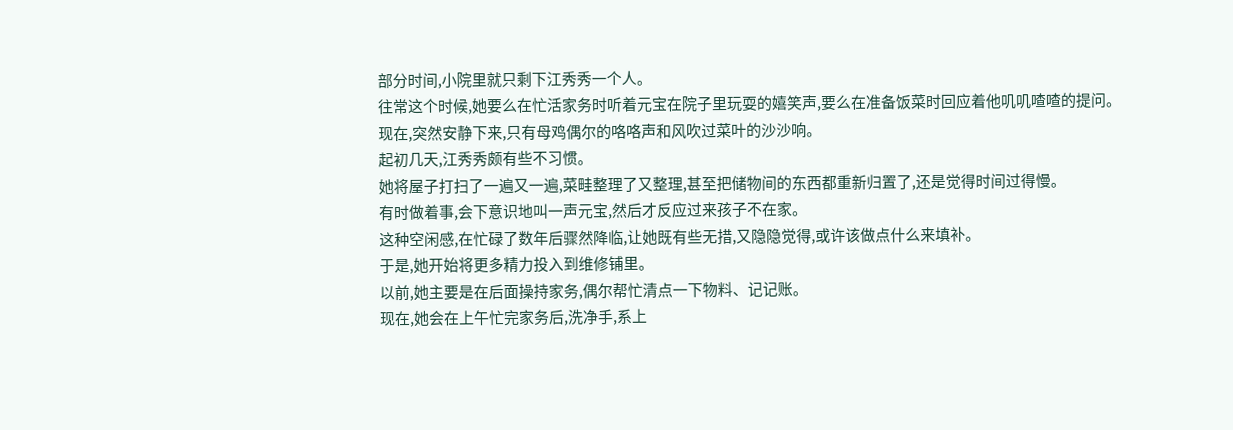部分时间,小院里就只剩下江秀秀一个人。
往常这个时候,她要么在忙活家务时听着元宝在院子里玩耍的嬉笑声,要么在准备饭菜时回应着他叽叽喳喳的提问。
现在,突然安静下来,只有母鸡偶尔的咯咯声和风吹过菜叶的沙沙响。
起初几天,江秀秀颇有些不习惯。
她将屋子打扫了一遍又一遍,菜畦整理了又整理,甚至把储物间的东西都重新归置了,还是觉得时间过得慢。
有时做着事,会下意识地叫一声元宝,然后才反应过来孩子不在家。
这种空闲感,在忙碌了数年后骤然降临,让她既有些无措,又隐隐觉得,或许该做点什么来填补。
于是,她开始将更多精力投入到维修铺里。
以前,她主要是在后面操持家务,偶尔帮忙清点一下物料、记记账。
现在,她会在上午忙完家务后,洗净手,系上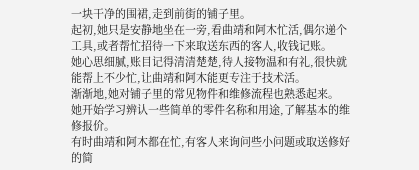一块干净的围裙,走到前街的铺子里。
起初,她只是安静地坐在一旁,看曲靖和阿木忙活,偶尔递个工具,或者帮忙招待一下来取送东西的客人,收钱记账。
她心思细腻,账目记得清清楚楚,待人接物温和有礼,很快就能帮上不少忙,让曲靖和阿木能更专注于技术活。
渐渐地,她对铺子里的常见物件和维修流程也熟悉起来。
她开始学习辨认一些简单的零件名称和用途,了解基本的维修报价。
有时曲靖和阿木都在忙,有客人来询问些小问题或取送修好的简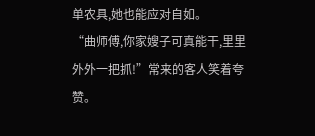单农具,她也能应对自如。
“曲师傅,你家嫂子可真能干,里里外外一把抓!”常来的客人笑着夸赞。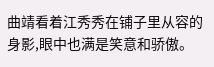曲靖看着江秀秀在铺子里从容的身影,眼中也满是笑意和骄傲。